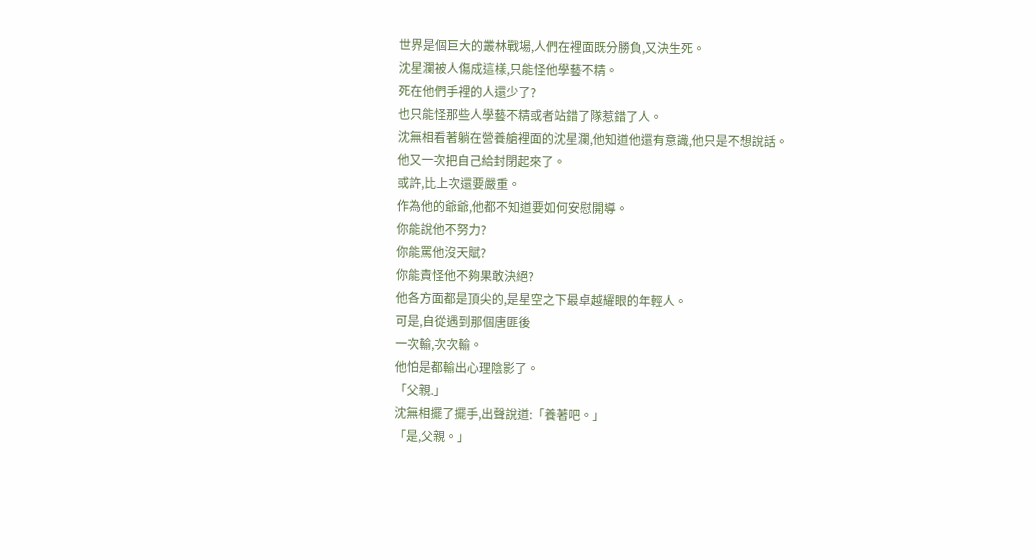世界是個巨大的叢林戰場,人們在裡面既分勝負,又決生死。
沈星瀾被人傷成這樣,只能怪他學藝不精。
死在他們手裡的人還少了?
也只能怪那些人學藝不精或者站錯了隊惹錯了人。
沈無相看著躺在營養艙裡面的沈星瀾,他知道他還有意識,他只是不想說話。
他又一次把自己給封閉起來了。
或許,比上次還要嚴重。
作為他的爺爺,他都不知道要如何安慰開導。
你能說他不努力?
你能罵他沒天賦?
你能責怪他不夠果敢決絕?
他各方面都是頂尖的,是星空之下最卓越耀眼的年輕人。
可是,自從遇到那個唐匪後
一次輸,次次輸。
他怕是都輸出心理陰影了。
「父親.」
沈無相擺了擺手,出聲說道:「養著吧。」
「是,父親。」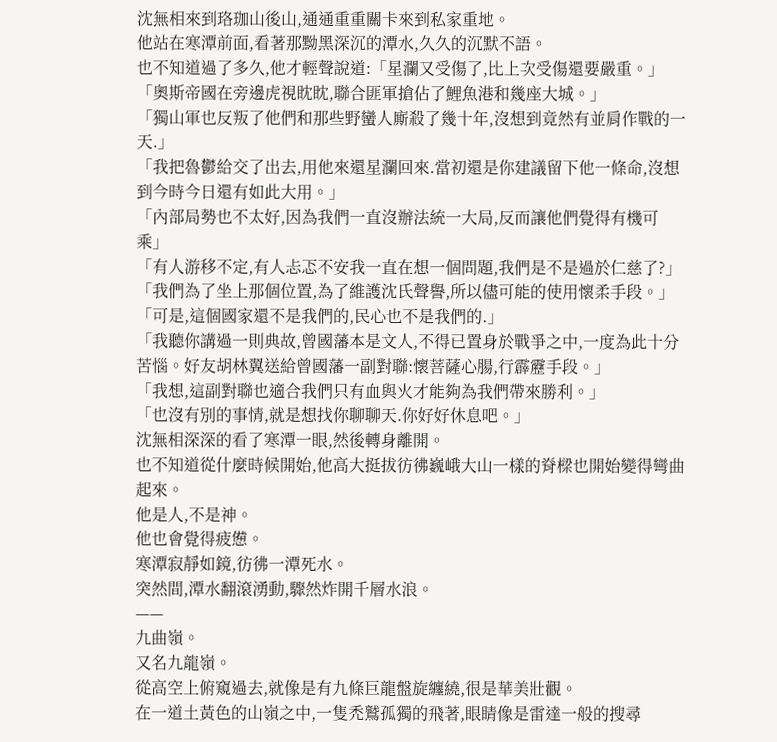沈無相來到珞珈山後山,通通重重關卡來到私家重地。
他站在寒潭前面,看著那黝黑深沉的潭水,久久的沉默不語。
也不知道過了多久,他才輕聲說道:「星瀾又受傷了,比上次受傷還要嚴重。」
「奧斯帝國在旁邊虎視眈眈,聯合匪軍搶佔了鯉魚港和幾座大城。」
「獨山軍也反叛了他們和那些野蠻人廝殺了幾十年,沒想到竟然有並肩作戰的一天.」
「我把魯鬱給交了出去,用他來還星瀾回來.當初還是你建議留下他一條命,沒想到今時今日還有如此大用。」
「內部局勢也不太好,因為我們一直沒辦法統一大局,反而讓他們覺得有機可乘」
「有人游移不定,有人忐忑不安我一直在想一個問題,我們是不是過於仁慈了?」
「我們為了坐上那個位置,為了維護沈氏聲譽,所以儘可能的使用懷柔手段。」
「可是,這個國家還不是我們的,民心也不是我們的.」
「我聽你講過一則典故,曾國藩本是文人,不得已置身於戰爭之中,一度為此十分苦惱。好友胡林翼送給曾國藩一副對聯:懷菩薩心腸,行霹靂手段。」
「我想,這副對聯也適合我們只有血與火才能夠為我們帶來勝利。」
「也沒有別的事情,就是想找你聊聊天.你好好休息吧。」
沈無相深深的看了寒潭一眼,然後轉身離開。
也不知道從什麼時候開始,他高大挺拔彷彿巍峨大山一樣的脊樑也開始變得彎曲起來。
他是人,不是神。
他也會覺得疲憊。
寒潭寂靜如鏡,彷彿一潭死水。
突然間,潭水翻滾湧動,驟然炸開千層水浪。
——
九曲嶺。
又名九龍嶺。
從高空上俯窺過去,就像是有九條巨龍盤旋纏繞,很是華美壯觀。
在一道土黃色的山嶺之中,一隻禿鷲孤獨的飛著,眼睛像是雷達一般的搜尋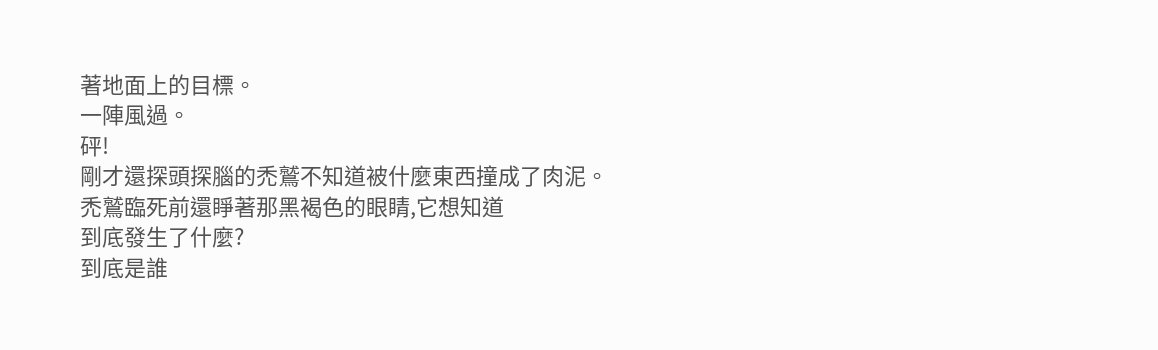著地面上的目標。
一陣風過。
砰!
剛才還探頭探腦的禿鷲不知道被什麼東西撞成了肉泥。
禿鷲臨死前還睜著那黑褐色的眼睛,它想知道
到底發生了什麼?
到底是誰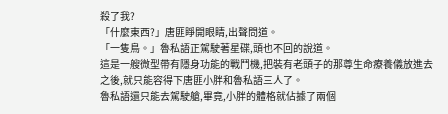殺了我?
「什麼東西?」唐匪睜開眼睛,出聲問道。
「一隻鳥。」魯私語正駕駛著星碟,頭也不回的說道。
這是一艘微型帶有隱身功能的戰鬥機,把裝有老頭子的那尊生命療養儀放進去之後,就只能容得下唐匪小胖和魯私語三人了。
魯私語還只能去駕駛艙,畢竟,小胖的體格就佔據了兩個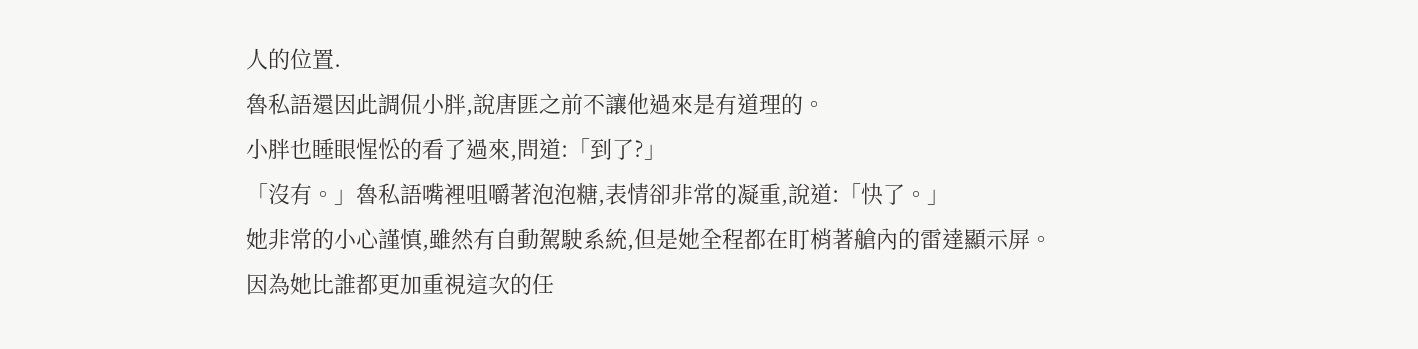人的位置.
魯私語還因此調侃小胖,說唐匪之前不讓他過來是有道理的。
小胖也睡眼惺忪的看了過來,問道:「到了?」
「沒有。」魯私語嘴裡咀嚼著泡泡糖,表情卻非常的凝重,說道:「快了。」
她非常的小心謹慎,雖然有自動駕駛系統,但是她全程都在盯梢著艙內的雷達顯示屏。
因為她比誰都更加重視這次的任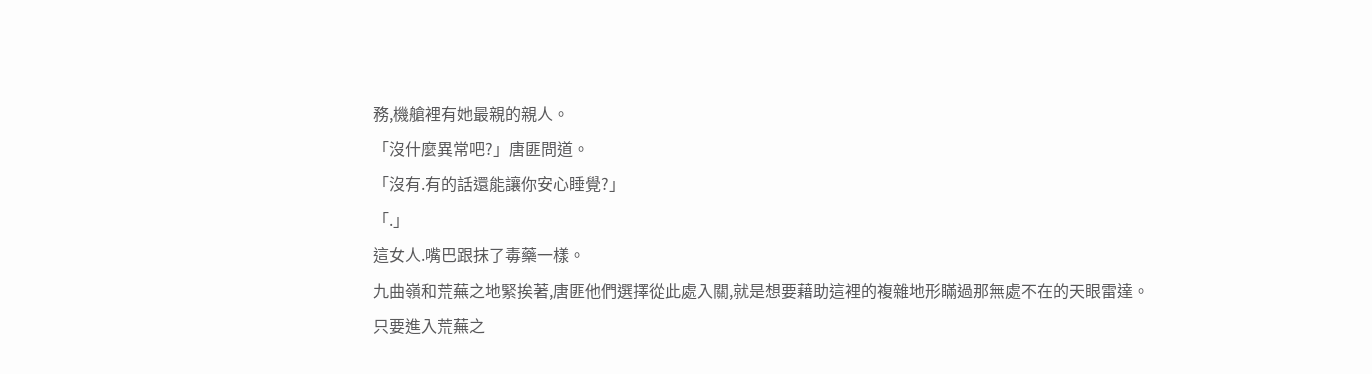務,機艙裡有她最親的親人。
「沒什麼異常吧?」唐匪問道。
「沒有.有的話還能讓你安心睡覺?」
「.」
這女人.嘴巴跟抹了毒藥一樣。
九曲嶺和荒蕪之地緊挨著,唐匪他們選擇從此處入關,就是想要藉助這裡的複雜地形瞞過那無處不在的天眼雷達。
只要進入荒蕪之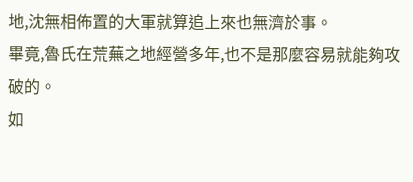地,沈無相佈置的大軍就算追上來也無濟於事。
畢竟,魯氏在荒蕪之地經營多年,也不是那麼容易就能夠攻破的。
如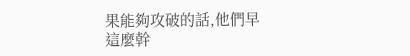果能夠攻破的話,他們早這麼幹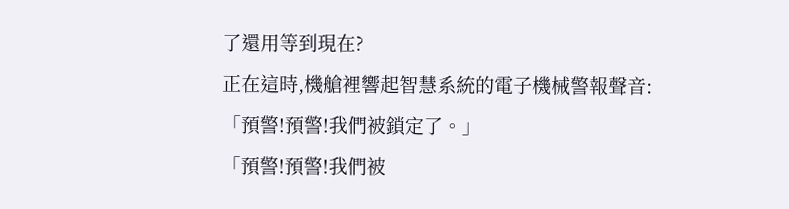了還用等到現在?
正在這時,機艙裡響起智慧系統的電子機械警報聲音:
「預警!預警!我們被鎖定了。」
「預警!預警!我們被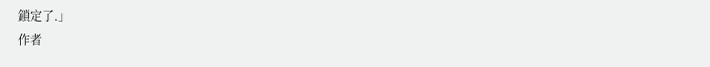鎖定了.」
作者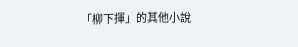「柳下揮」的其他小說